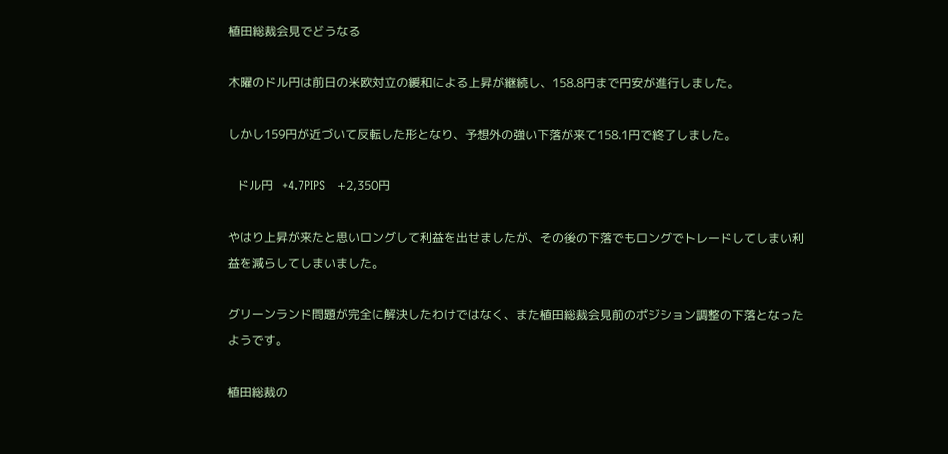植田総裁会見でどうなる

木曜のドル円は前日の米欧対立の緩和による上昇が継続し、158.8円まで円安が進行しました。

しかし159円が近づいて反転した形となり、予想外の強い下落が来て158.1円で終了しました。

   ドル円   +4.7PIPS   +2,350円

やはり上昇が来たと思いロングして利益を出せましたが、その後の下落でもロングでトレードしてしまい利益を減らしてしまいました。

グリーンランド問題が完全に解決したわけではなく、また植田総裁会見前のポジション調整の下落となったようです。

植田総裁の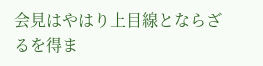会見はやはり上目線とならざるを得ま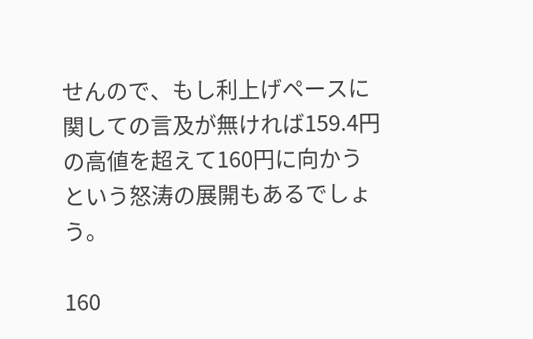せんので、もし利上げペースに関しての言及が無ければ159.4円の高値を超えて160円に向かうという怒涛の展開もあるでしょう。

160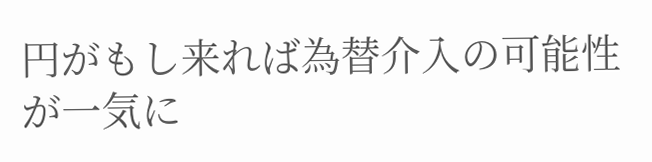円がもし来れば為替介入の可能性が一気に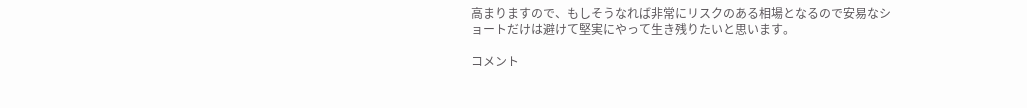高まりますので、もしそうなれば非常にリスクのある相場となるので安易なショートだけは避けて堅実にやって生き残りたいと思います。

コメント